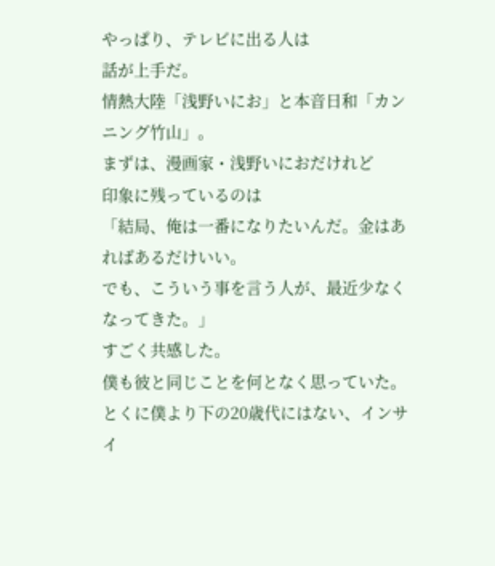やっぱり、テレビに出る人は
話が上手だ。
情熱大陸「浅野いにお」と本音日和「カンニング竹山」。
まずは、漫画家・浅野いにおだけれど
印象に残っているのは
「結局、俺は一番になりたいんだ。金はあればあるだけいい。
でも、こういう事を言う人が、最近少なくなってきた。」
すごく共感した。
僕も彼と同じことを何となく思っていた。
とくに僕より下の20歳代にはない、インサイ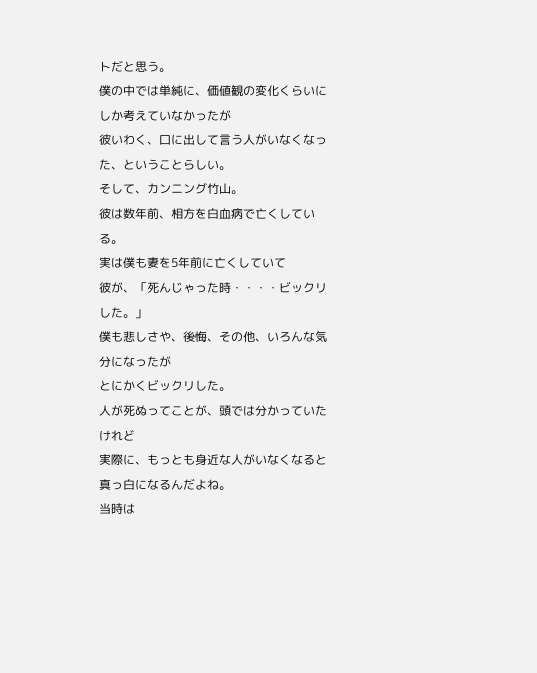トだと思う。
僕の中では単純に、価値観の変化くらいにしか考えていなかったが
彼いわく、口に出して言う人がいなくなった、ということらしい。
そして、カンニング竹山。
彼は数年前、相方を白血病で亡くしている。
実は僕も妻を5年前に亡くしていて
彼が、「死んじゃった時・・・・ビックリした。」
僕も悲しさや、後悔、その他、いろんな気分になったが
とにかくビックリした。
人が死ぬってことが、頭では分かっていたけれど
実際に、もっとも身近な人がいなくなると
真っ白になるんだよね。
当時は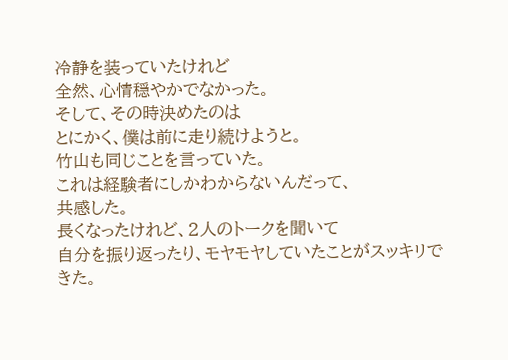冷静を装っていたけれど
全然、心情穏やかでなかった。
そして、その時決めたのは
とにかく、僕は前に走り続けようと。
竹山も同じことを言っていた。
これは経験者にしかわからないんだって、
共感した。
長くなったけれど、2人のトークを聞いて
自分を振り返ったり、モヤモヤしていたことがスッキリできた。